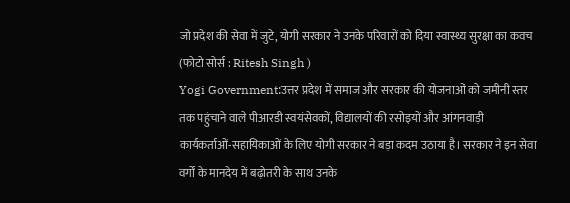जो प्रदेश की सेवा में जुटे, योगी सरकार ने उनके परिवारों को दिया स्वास्थ्य सुरक्षा का कवच (फोटो सोर्स : Ritesh Singh )
Yogi Government:उत्तर प्रदेश में समाज और सरकार की योजनाओं को जमीनी स्तर तक पहुंचाने वाले पीआरडी स्वयंसेवकों, विद्यालयों की रसोइयों और आंगनवाड़ी कार्यकर्ताओं-सहायिकाओं के लिए योगी सरकार ने बड़ा कदम उठाया है। सरकार ने इन सेवा वर्गों के मानदेय में बढ़ोतरी के साथ उनके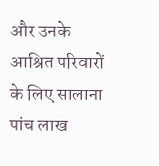और उनके आश्रित परिवारों के लिए सालाना पांच लाख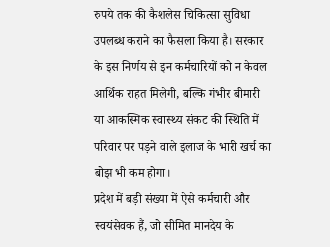रुपये तक की कैशलेस चिकित्सा सुविधा उपलब्ध कराने का फैसला किया है। सरकार के इस निर्णय से इन कर्मचारियों को न केवल आर्थिक राहत मिलेगी, बल्कि गंभीर बीमारी या आकस्मिक स्वास्थ्य संकट की स्थिति में परिवार पर पड़ने वाले इलाज के भारी खर्च का बोझ भी कम होगा।
प्रदेश में बड़ी संख्या में ऐसे कर्मचारी और स्वयंसेवक हैं, जो सीमित मानदेय के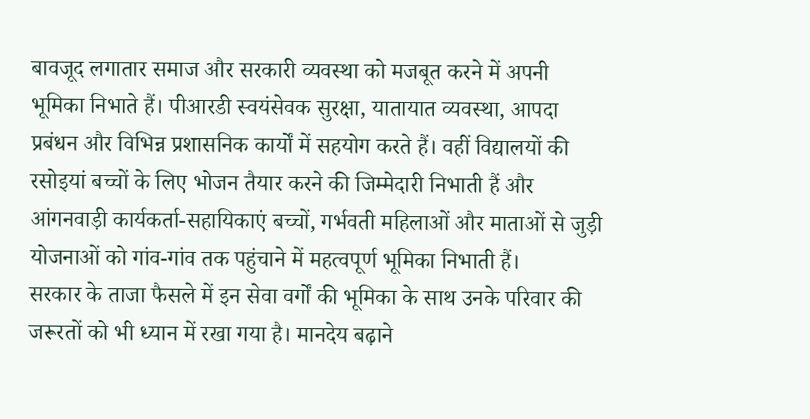बावजूद लगातार समाज और सरकारी व्यवस्था को मजबूत करने में अपनी भूमिका निभाते हैं। पीआरडी स्वयंसेवक सुरक्षा, यातायात व्यवस्था, आपदा प्रबंधन और विभिन्न प्रशासनिक कार्यों में सहयोग करते हैं। वहीं विद्यालयों की रसोइयां बच्चों के लिए भोजन तैयार करने की जिम्मेदारी निभाती हैं और आंगनवाड़ी कार्यकर्ता-सहायिकाएं बच्चों, गर्भवती महिलाओं और माताओं से जुड़ी योजनाओं को गांव-गांव तक पहुंचाने में महत्वपूर्ण भूमिका निभाती हैं।
सरकार के ताजा फैसले में इन सेवा वर्गों की भूमिका के साथ उनके परिवार की जरूरतों को भी ध्यान में रखा गया है। मानदेय बढ़ाने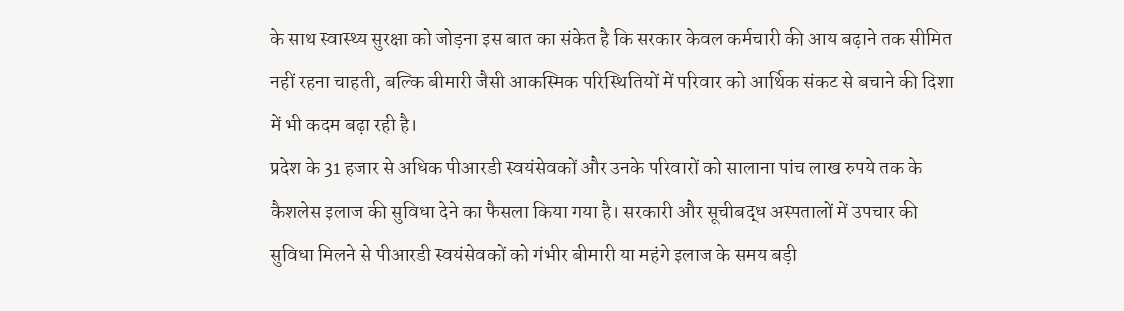के साथ स्वास्थ्य सुरक्षा को जोड़ना इस बात का संकेत है कि सरकार केवल कर्मचारी की आय बढ़ाने तक सीमित नहीं रहना चाहती, बल्कि बीमारी जैसी आकस्मिक परिस्थितियों में परिवार को आर्थिक संकट से बचाने की दिशा में भी कदम बढ़ा रही है।
प्रदेश के 31 हजार से अधिक पीआरडी स्वयंसेवकों और उनके परिवारों को सालाना पांच लाख रुपये तक के कैशलेस इलाज की सुविधा देने का फैसला किया गया है। सरकारी और सूचीबद्ध अस्पतालों में उपचार की सुविधा मिलने से पीआरडी स्वयंसेवकों को गंभीर बीमारी या महंगे इलाज के समय बड़ी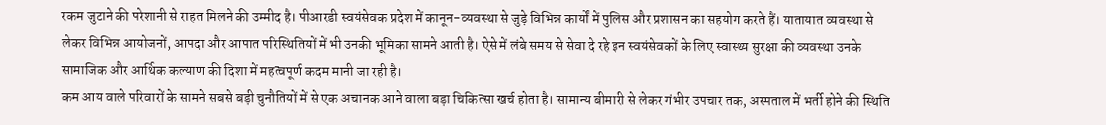रकम जुटाने की परेशानी से राहत मिलने की उम्मीद है। पीआरडी स्वयंसेवक प्रदेश में कानून-व्यवस्था से जुड़े विभिन्न कार्यों में पुलिस और प्रशासन का सहयोग करते हैं। यातायात व्यवस्था से लेकर विभिन्न आयोजनों, आपदा और आपात परिस्थितियों में भी उनकी भूमिका सामने आती है। ऐसे में लंबे समय से सेवा दे रहे इन स्वयंसेवकों के लिए स्वास्थ्य सुरक्षा की व्यवस्था उनके सामाजिक और आर्थिक कल्याण की दिशा में महत्वपूर्ण कदम मानी जा रही है।
कम आय वाले परिवारों के सामने सबसे बड़ी चुनौतियों में से एक अचानक आने वाला बड़ा चिकित्सा खर्च होता है। सामान्य बीमारी से लेकर गंभीर उपचार तक, अस्पताल में भर्ती होने की स्थिति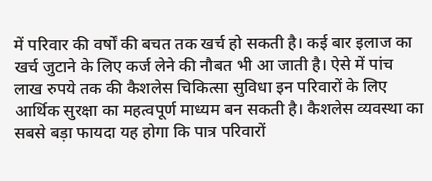में परिवार की वर्षों की बचत तक खर्च हो सकती है। कई बार इलाज का खर्च जुटाने के लिए कर्ज लेने की नौबत भी आ जाती है। ऐसे में पांच लाख रुपये तक की कैशलेस चिकित्सा सुविधा इन परिवारों के लिए आर्थिक सुरक्षा का महत्वपूर्ण माध्यम बन सकती है। कैशलेस व्यवस्था का सबसे बड़ा फायदा यह होगा कि पात्र परिवारों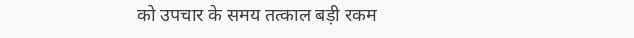को उपचार के समय तत्काल बड़ी रकम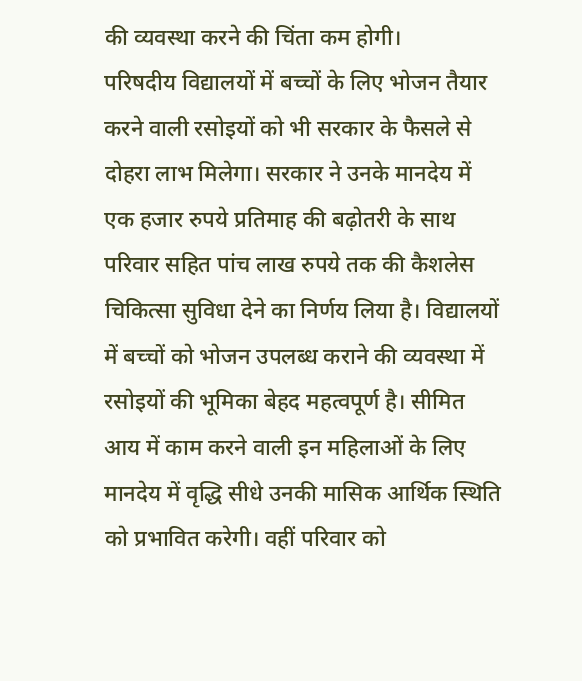की व्यवस्था करने की चिंता कम होगी।
परिषदीय विद्यालयों में बच्चों के लिए भोजन तैयार करने वाली रसोइयों को भी सरकार के फैसले से दोहरा लाभ मिलेगा। सरकार ने उनके मानदेय में एक हजार रुपये प्रतिमाह की बढ़ोतरी के साथ परिवार सहित पांच लाख रुपये तक की कैशलेस चिकित्सा सुविधा देने का निर्णय लिया है। विद्यालयों में बच्चों को भोजन उपलब्ध कराने की व्यवस्था में रसोइयों की भूमिका बेहद महत्वपूर्ण है। सीमित आय में काम करने वाली इन महिलाओं के लिए मानदेय में वृद्धि सीधे उनकी मासिक आर्थिक स्थिति को प्रभावित करेगी। वहीं परिवार को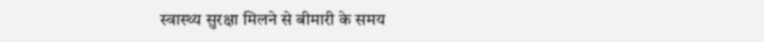स्वास्थ्य सुरक्षा मिलने से बीमारी के समय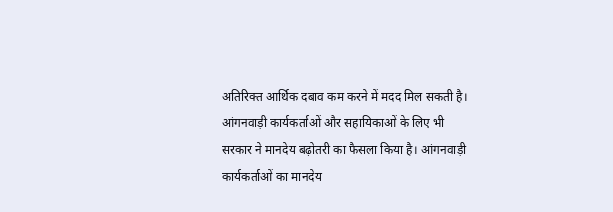अतिरिक्त आर्थिक दबाव कम करने में मदद मिल सकती है।
आंगनवाड़ी कार्यकर्ताओं और सहायिकाओं के लिए भी सरकार ने मानदेय बढ़ोतरी का फैसला किया है। आंगनवाड़ी कार्यकर्ताओं का मानदेय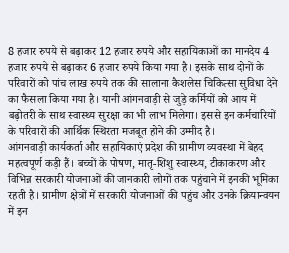8 हजार रुपये से बढ़ाकर 12 हजार रुपये और सहायिकाओं का मानदेय 4 हजार रुपये से बढ़ाकर 6 हजार रुपये किया गया है। इसके साथ दोनों के परिवारों को पांच लाख रुपये तक की सालाना कैशलेस चिकित्सा सुविधा देने का फैसला किया गया है। यानी आंगनवाड़ी से जुड़े कर्मियों को आय में बढ़ोतरी के साथ स्वास्थ्य सुरक्षा का भी लाभ मिलेगा। इससे इन कर्मचारियों के परिवारों की आर्थिक स्थिरता मजबूत होने की उम्मीद है।
आंगनवाड़ी कार्यकर्ता और सहायिकाएं प्रदेश की ग्रामीण व्यवस्था में बेहद महत्वपूर्ण कड़ी हैं। बच्चों के पोषण, मातृ-शिशु स्वास्थ्य, टीकाकरण और विभिन्न सरकारी योजनाओं की जानकारी लोगों तक पहुंचाने में इनकी भूमिका रहती है। ग्रामीण क्षेत्रों में सरकारी योजनाओं की पहुंच और उनके क्रियान्वयन में इन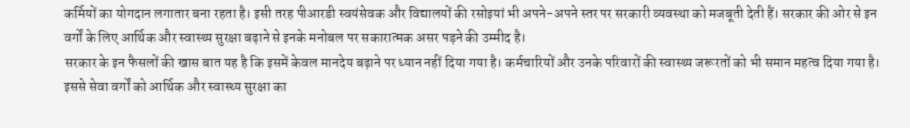कर्मियों का योगदान लगातार बना रहता है। इसी तरह पीआरडी स्वयंसेवक और विद्यालयों की रसोइयां भी अपने-अपने स्तर पर सरकारी व्यवस्था को मजबूती देती हैं। सरकार की ओर से इन वर्गों के लिए आर्थिक और स्वास्थ्य सुरक्षा बढ़ाने से इनके मनोबल पर सकारात्मक असर पड़ने की उम्मीद है।
सरकार के इन फैसलों की खास बात यह है कि इसमें केवल मानदेय बढ़ाने पर ध्यान नहीं दिया गया है। कर्मचारियों और उनके परिवारों की स्वास्थ्य जरूरतों को भी समान महत्व दिया गया है। इससे सेवा वर्गों को आर्थिक और स्वास्थ्य सुरक्षा का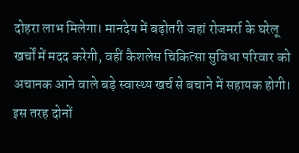दोहरा लाभ मिलेगा। मानदेय में बढ़ोतरी जहां रोजमर्रा के घरेलू खर्चों में मदद करेगी, वहीं कैशलेस चिकित्सा सुविधा परिवार को अचानक आने वाले बड़े स्वास्थ्य खर्च से बचाने में सहायक होगी। इस तरह दोनों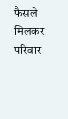फैसले मिलकर परिवार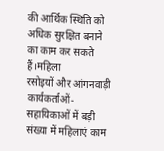की आर्थिक स्थिति को अधिक सुरक्षित बनाने का काम कर सकते हैं।महिला
रसोइयों और आंगनवाड़ी कार्यकर्ताओं-सहायिकाओं में बड़ी संख्या में महिलाएं काम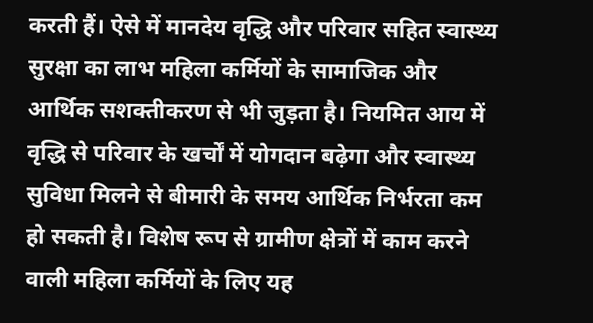करती हैं। ऐसे में मानदेय वृद्धि और परिवार सहित स्वास्थ्य सुरक्षा का लाभ महिला कर्मियों के सामाजिक और आर्थिक सशक्तीकरण से भी जुड़ता है। नियमित आय में वृद्धि से परिवार के खर्चों में योगदान बढ़ेगा और स्वास्थ्य सुविधा मिलने से बीमारी के समय आर्थिक निर्भरता कम हो सकती है। विशेष रूप से ग्रामीण क्षेत्रों में काम करने वाली महिला कर्मियों के लिए यह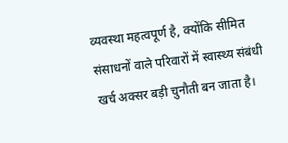व्यवस्था महत्वपूर्ण है, क्योंकि सीमित संसाधनों वाले परिवारों में स्वास्थ्य संबंधी खर्च अक्सर बड़ी चुनौती बन जाता है।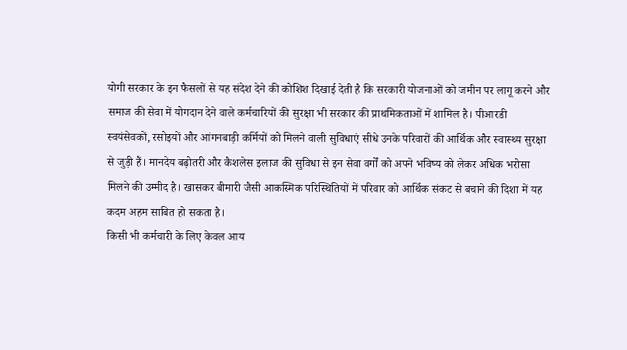योगी सरकार के इन फैसलों से यह संदेश देने की कोशिश दिखाई देती है कि सरकारी योजनाओं को जमीन पर लागू करने और समाज की सेवा में योगदान देने वाले कर्मचारियों की सुरक्षा भी सरकार की प्राथमिकताओं में शामिल है। पीआरडी स्वयंसेवकों, रसोइयों और आंगनबाड़ी कर्मियों को मिलने वाली सुविधाएं सीधे उनके परिवारों की आर्थिक और स्वास्थ्य सुरक्षा से जुड़ी हैं। मानदेय बढ़ोतरी और कैशलेस इलाज की सुविधा से इन सेवा वर्गों को अपने भविष्य को लेकर अधिक भरोसा मिलने की उम्मीद है। खासकर बीमारी जैसी आकस्मिक परिस्थितियों में परिवार को आर्थिक संकट से बचाने की दिशा में यह कदम अहम साबित हो सकता है।
किसी भी कर्मचारी के लिए केवल आय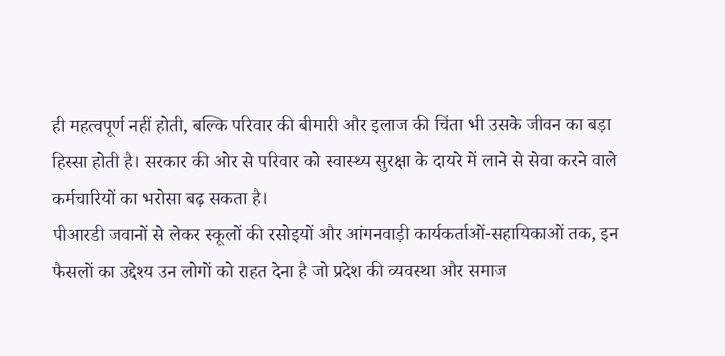ही महत्वपूर्ण नहीं होती, बल्कि परिवार की बीमारी और इलाज की चिंता भी उसके जीवन का बड़ा हिस्सा होती है। सरकार की ओर से परिवार को स्वास्थ्य सुरक्षा के दायरे में लाने से सेवा करने वाले कर्मचारियों का भरोसा बढ़ सकता है।
पीआरडी जवानों से लेकर स्कूलों की रसोइयों और आंगनवाड़ी कार्यकर्ताओं-सहायिकाओं तक, इन फैसलों का उद्देश्य उन लोगों को राहत देना है जो प्रदेश की व्यवस्था और समाज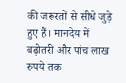की जरूरतों से सीधे जुड़े हुए हैं। मानदेय में बढ़ोतरी और पांच लाख रुपये तक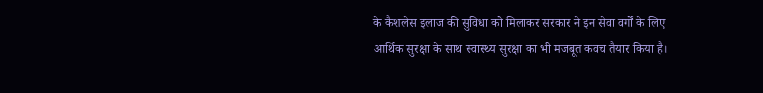के कैशलेस इलाज की सुविधा को मिलाकर सरकार ने इन सेवा वर्गों के लिए आर्थिक सुरक्षा के साथ स्वास्थ्य सुरक्षा का भी मजबूत कवच तैयार किया है।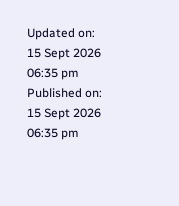Updated on:
15 Sept 2026 06:35 pm
Published on:
15 Sept 2026 06:35 pm